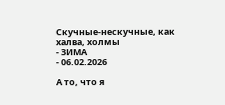Скучные-нескучные, как халва, холмы
- ЗИМА
- 06.02.2026

А то, что я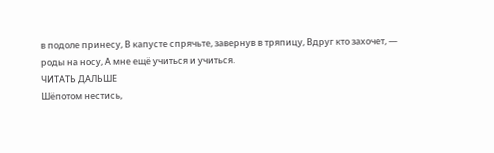в подоле принесу, В капусте спрячьте, завернув в тряпицу, Вдруг кто захочет, — роды на носу, А мне ещё учиться и учиться.
ЧИТАТЬ ДАЛЬШЕ
Шёпотом нестись,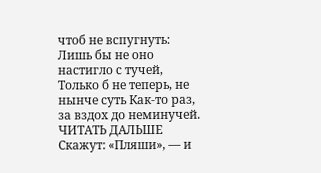чтоб не вспугнуть: Лишь бы не оно настигло с тучей, Только б не теперь, не нынче суть Как-то раз, за вздох до неминучей.
ЧИТАТЬ ДАЛЬШЕ
Скажут: «Пляши», — и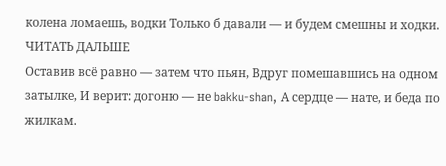колена ломаешь, водки Только б давали — и будем смешны и ходки.
ЧИТАТЬ ДАЛЬШЕ
Оставив всё равно — затем что пьян, Вдруг помешавшись на одном затылке, И верит: догоню — не bakku-shan, А сердце — нате, и беда по жилкам.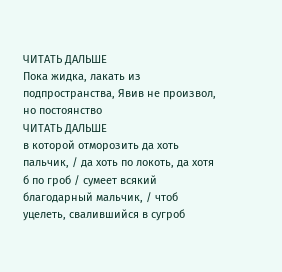ЧИТАТЬ ДАЛЬШЕ
Пока жидка, лакать из подпространства, Явив не произвол, но постоянство
ЧИТАТЬ ДАЛЬШЕ
в которой отморозить да хоть пальчик, / да хоть по локоть, да хотя б по гроб / сумеет всякий благодарный мальчик, / чтоб уцелеть, свалившийся в сугроб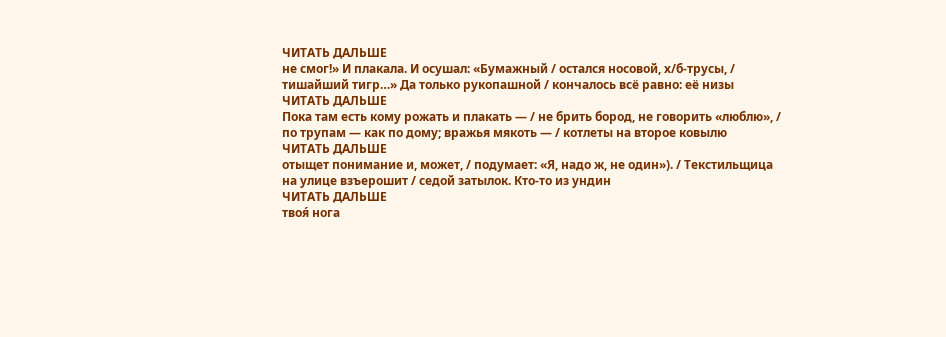ЧИТАТЬ ДАЛЬШЕ
не смог!» И плакала. И осушал: «Бумажный / остался носовой, х/б-трусы, / тишайший тигр…» Да только рукопашной / кончалось всё равно: её низы
ЧИТАТЬ ДАЛЬШЕ
Пока там есть кому рожать и плакать — / не брить бород, не говорить «люблю», / по трупам — как по дому; вражья мякоть — / котлеты на второе ковылю
ЧИТАТЬ ДАЛЬШЕ
отыщет понимание и, может, / подумает: «Я, надо ж, не один»). / Текстильщица на улице взъерошит / седой затылок. Кто-то из ундин
ЧИТАТЬ ДАЛЬШЕ
твоя́ нога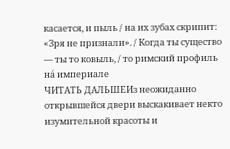касается, и пыль / на их зубах скрипит: «Зря не признали». / Когда ты существо — ты то ковыль, / то римский профиль нá империале
ЧИТАТЬ ДАЛЬШЕИз неожиданно открывшейся двери выскакивает некто изумительной красоты и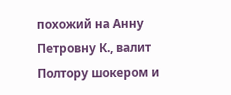похожий на Анну Петровну К., валит Полтору шокером и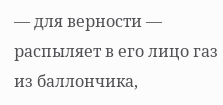— для верности — распыляет в его лицо газ из баллончика,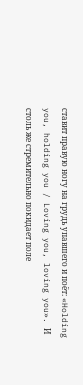ставит правую ногу на грудь упавшего и поёт: «Holding you, holding you / Loving you, loving you». И столь же стремительно покидает поле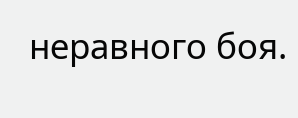неравного боя.